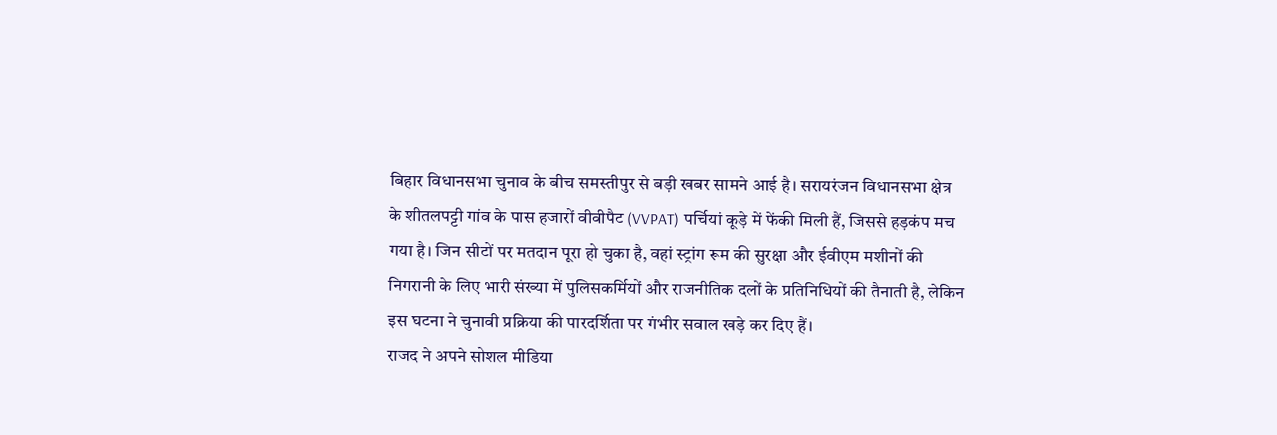बिहार विधानसभा चुनाव के बीच समस्तीपुर से बड़ी खबर सामने आई है। सरायरंजन विधानसभा क्षेत्र के शीतलपट्टी गांव के पास हजारों वीवीपैट (VVPAT) पर्चियां कूड़े में फेंकी मिली हैं, जिससे हड़कंप मच गया है। जिन सीटों पर मतदान पूरा हो चुका है, वहां स्ट्रांग रूम की सुरक्षा और ईवीएम मशीनों की निगरानी के लिए भारी संख्या में पुलिसकर्मियों और राजनीतिक दलों के प्रतिनिधियों की तैनाती है, लेकिन इस घटना ने चुनावी प्रक्रिया की पारदर्शिता पर गंभीर सवाल खड़े कर दिए हैं।
राजद ने अपने सोशल मीडिया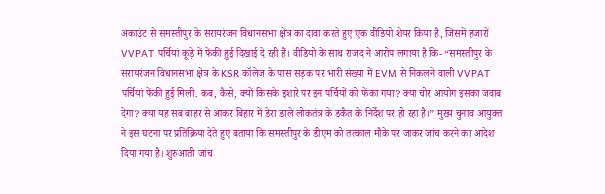अकाउंट से समस्तीपुर के सरायरंजन विधानसभा क्षेत्र का दावा करते हुए एक वीडियो शेयर किया है, जिसमें हजारों VVPAT पर्चियां कूड़े में फेंकी हुई दिखाई दे रही हैं। वीडियो के साथ राजद ने आरोप लगाया है कि- “समस्तीपुर के सरायरंजन विधानसभा क्षेत्र के KSR कॉलेज के पास सड़क पर भारी संख्या में EVM से निकलने वाली VVPAT पर्चियां फेंकी हुई मिली. कब, कैसे, क्यों किसके इशारे पर इन पर्चियों को फेंका गया? क्या चोर आयोग इसका जवाब देगा? क्या यह सब बाहर से आकर बिहार में डेरा डाले लोकतंत्र के डकैत के निर्देश पर हो रहा है।” मुख्य चुनाव आयुक्त ने इस घटना पर प्रतिक्रिया देते हुए बताया कि समस्तीपुर के डीएम को तत्काल मौके पर जाकर जांच करने का आदेश दिया गया है। शुरुआती जांच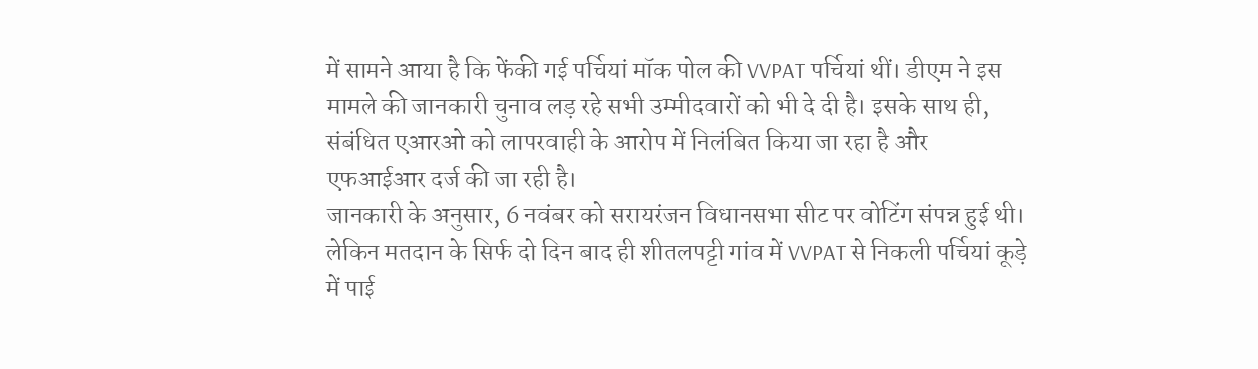में सामने आया है कि फेंकी गई पर्चियां मॉक पोल की VVPAT पर्चियां थीं। डीएम ने इस मामले की जानकारी चुनाव लड़ रहे सभी उम्मीदवारों को भी दे दी है। इसके साथ ही, संबंधित एआरओ को लापरवाही के आरोप में निलंबित किया जा रहा है और एफआईआर दर्ज की जा रही है।
जानकारी के अनुसार, 6 नवंबर को सरायरंजन विधानसभा सीट पर वोटिंग संपन्न हुई थी। लेकिन मतदान के सिर्फ दो दिन बाद ही शीतलपट्टी गांव में VVPAT से निकली पर्चियां कूड़े में पाई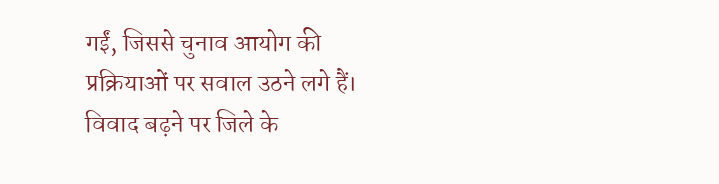गईं, जिससे चुनाव आयोग की प्रक्रियाओं पर सवाल उठने लगे हैं। विवाद बढ़ने पर जिले के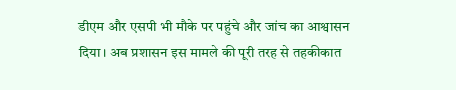डीएम और एसपी भी मौके पर पहुंचे और जांच का आश्वासन दिया। अब प्रशासन इस मामले की पूरी तरह से तहकीकात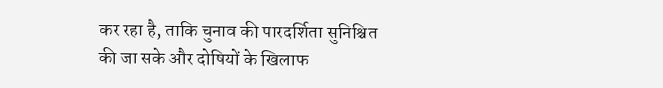कर रहा है, ताकि चुनाव की पारदर्शिता सुनिश्चित की जा सके और दोषियों के खिलाफ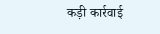कड़ी कार्रवाई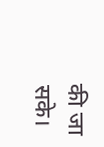की जा सके।